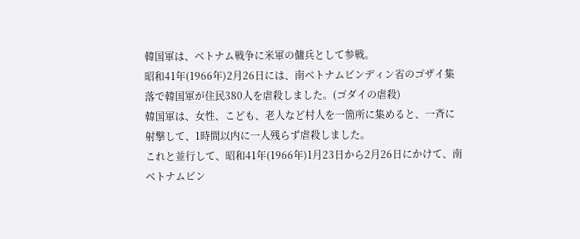韓国軍は、ベトナム戦争に米軍の傭兵として参戦。
昭和41年(1966年)2月26日には、南ベトナムビンディン省のゴザイ集落で韓国軍が住民380人を虐殺しました。(ゴダイの虐殺)
韓国軍は、女性、こども、老人など村人を一箇所に集めると、一斉に射撃して、1時間以内に一人残らず虐殺しました。
これと並行して、昭和41年(1966年)1月23日から2月26日にかけて、南ベトナムビン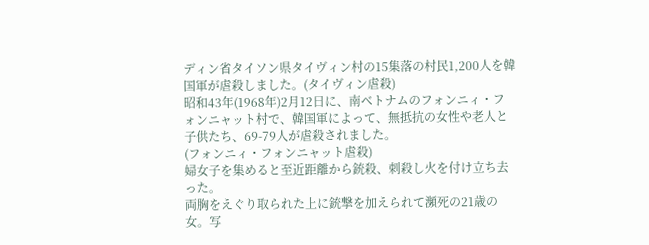ディン省タイソン県タイヴィン村の15集落の村民1,200人を韓国軍が虐殺しました。(タイヴィン虐殺)
昭和43年(1968年)2月12日に、南ベトナムのフォンニィ・フォンニャット村で、韓国軍によって、無抵抗の女性や老人と子供たち、69-79人が虐殺されました。
(フォンニィ・フォンニャット虐殺)
婦女子を集めると至近距離から銃殺、刺殺し火を付け立ち去った。
両胸をえぐり取られた上に銃撃を加えられて瀕死の21歳の女。写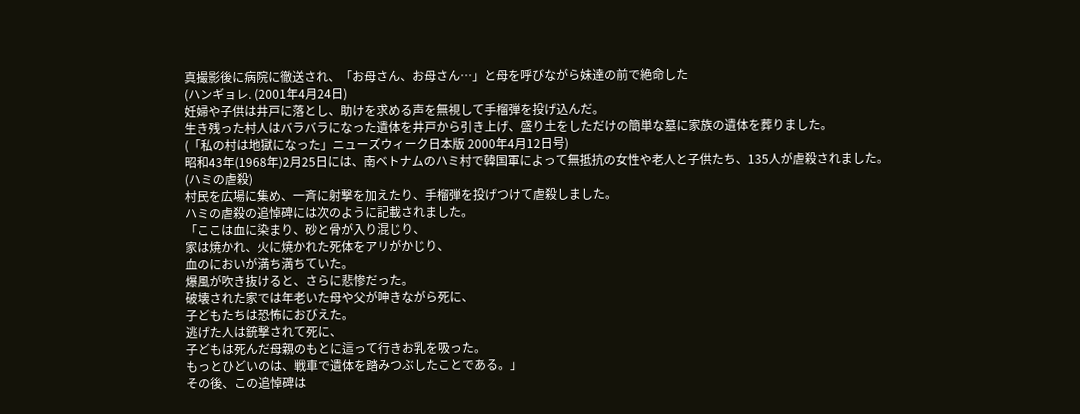真撮影後に病院に徹送され、「お母さん、お母さん…」と母を呼びながら妹達の前で絶命した
(ハンギョレ. (2001年4月24日)
妊婦や子供は井戸に落とし、助けを求める声を無視して手榴弾を投げ込んだ。
生き残った村人はバラバラになった遺体を井戸から引き上げ、盛り土をしただけの簡単な墓に家族の遺体を葬りました。
(「私の村は地獄になった」ニューズウィーク日本版 2000年4月12日号)
昭和43年(1968年)2月25日には、南ベトナムのハミ村で韓国軍によって無抵抗の女性や老人と子供たち、135人が虐殺されました。
(ハミの虐殺)
村民を広場に集め、一斉に射撃を加えたり、手榴弾を投げつけて虐殺しました。
ハミの虐殺の追悼碑には次のように記載されました。
「ここは血に染まり、砂と骨が入り混じり、
家は焼かれ、火に焼かれた死体をアリがかじり、
血のにおいが満ち満ちていた。
爆風が吹き抜けると、さらに悲惨だった。
破壊された家では年老いた母や父が呻きながら死に、
子どもたちは恐怖におびえた。
逃げた人は銃撃されて死に、
子どもは死んだ母親のもとに這って行きお乳を吸った。
もっとひどいのは、戦車で遺体を踏みつぶしたことである。」
その後、この追悼碑は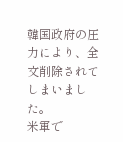韓国政府の圧力により、全文削除されてしまいました。
米軍で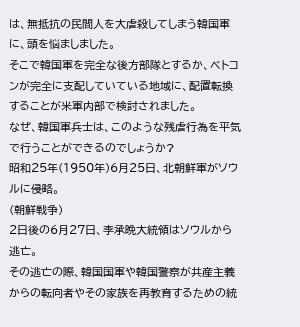は、無抵抗の民間人を大虐殺してしまう韓国軍に、頭を悩ましました。
そこで韓国軍を完全な後方部隊とするか、ベトコンが完全に支配していている地域に、配置転換することが米軍内部で検討されました。
なぜ、韓国軍兵士は、このような残虐行為を平気で行うことができるのでしょうか?
昭和25年(1950年)6月25日、北朝鮮軍がソウルに侵略。
(朝鮮戦争)
2日後の6月27日、李承晩大統領はソウルから逃亡。
その逃亡の際、韓国国軍や韓国警察が共産主義からの転向者やその家族を再教育するための統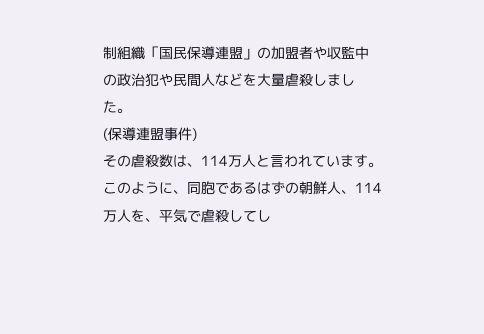制組織「国民保導連盟」の加盟者や収監中の政治犯や民間人などを大量虐殺しました。
(保導連盟事件)
その虐殺数は、114万人と言われています。
このように、同胞であるはずの朝鮮人、114万人を、平気で虐殺してし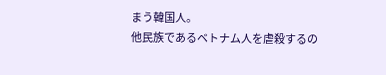まう韓国人。
他民族であるベトナム人を虐殺するの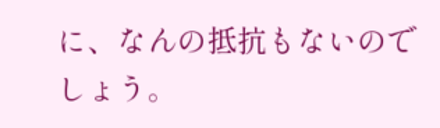に、なんの抵抗もないのでしょう。